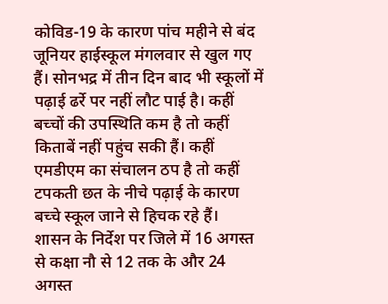कोविड-19 के कारण पांच महीने से बंद जूनियर हाईस्कूल मंगलवार से खुल गए हैं। सोनभद्र में तीन दिन बाद भी स्कूलों में पढ़ाई ढर्रे पर नहीं लौट पाई है। कहीं बच्चों की उपस्थिति कम है तो कहीं किताबें नहीं पहुंच सकी हैं। कहीं एमडीएम का संचालन ठप है तो कहीं टपकती छत के नीचे पढ़ाई के कारण बच्चे स्कूल जाने से हिचक रहे हैं।
शासन के निर्देश पर जिले में 16 अगस्त से कक्षा नौ से 12 तक के और 24 अगस्त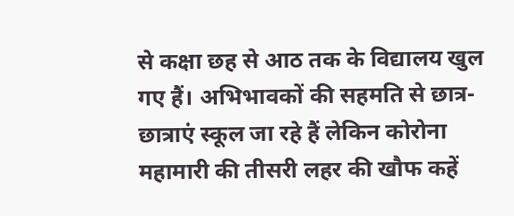से कक्षा छह से आठ तक के विद्यालय खुल गए हैं। अभिभावकों की सहमति से छात्र-छात्राएं स्कूल जा रहे हैं लेकिन कोरोना महामारी की तीसरी लहर की खौफ कहें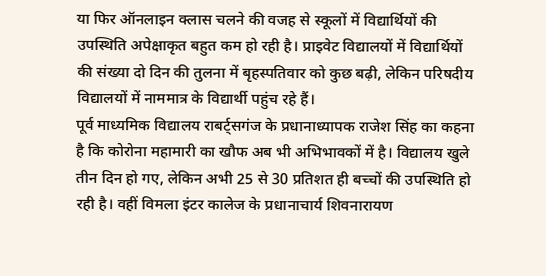या फिर ऑनलाइन क्लास चलने की वजह से स्कूलों में विद्यार्थियों की उपस्थिति अपेक्षाकृत बहुत कम हो रही है। प्राइवेट विद्यालयों में विद्यार्थियों की संख्या दो दिन की तुलना में बृहस्पतिवार को कुछ बढ़ी, लेकिन परिषदीय विद्यालयों में नाममात्र के विद्यार्थी पहुंच रहे हैं।
पूर्व माध्यमिक विद्यालय राबर्ट्सगंज के प्रधानाध्यापक राजेश सिंह का कहना है कि कोरोना महामारी का खौफ अब भी अभिभावकों में है। विद्यालय खुले तीन दिन हो गए, लेकिन अभी 25 से 30 प्रतिशत ही बच्चों की उपस्थिति हो रही है। वहीं विमला इंटर कालेज के प्रधानाचार्य शिवनारायण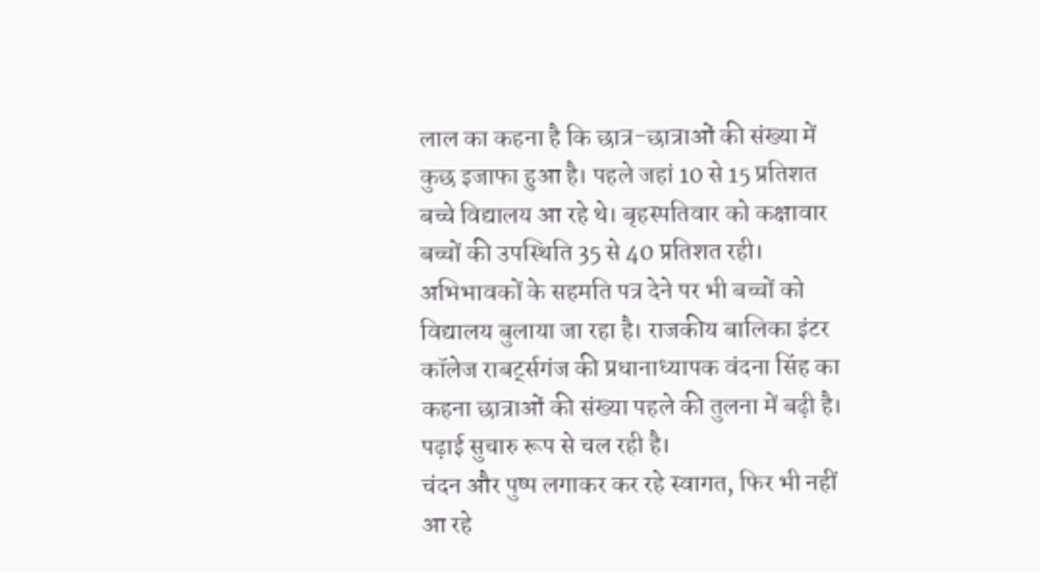लाल का कहना है कि छात्र-छात्राओं की संख्या में कुछ इजाफा हुआ है। पहले जहां 10 से 15 प्रतिशत बच्चे विद्यालय आ रहे थे। बृहस्पतिवार को कक्षावार बच्चों की उपस्थिति 35 से 40 प्रतिशत रही। अभिभावकों के सहमति पत्र देने पर भी बच्चों को विद्यालय बुलाया जा रहा है। राजकीय बालिका इंटर कॉलेज राबर्ट्सगंज की प्रधानाध्यापक वंदना सिंह का कहना छात्राओं की संख्या पहले की तुलना में बढ़ी है। पढ़ाई सुचारु रूप से चल रही है।
चंदन और पुष्प लगाकर कर रहे स्वागत, फिर भी नहीं आ रहे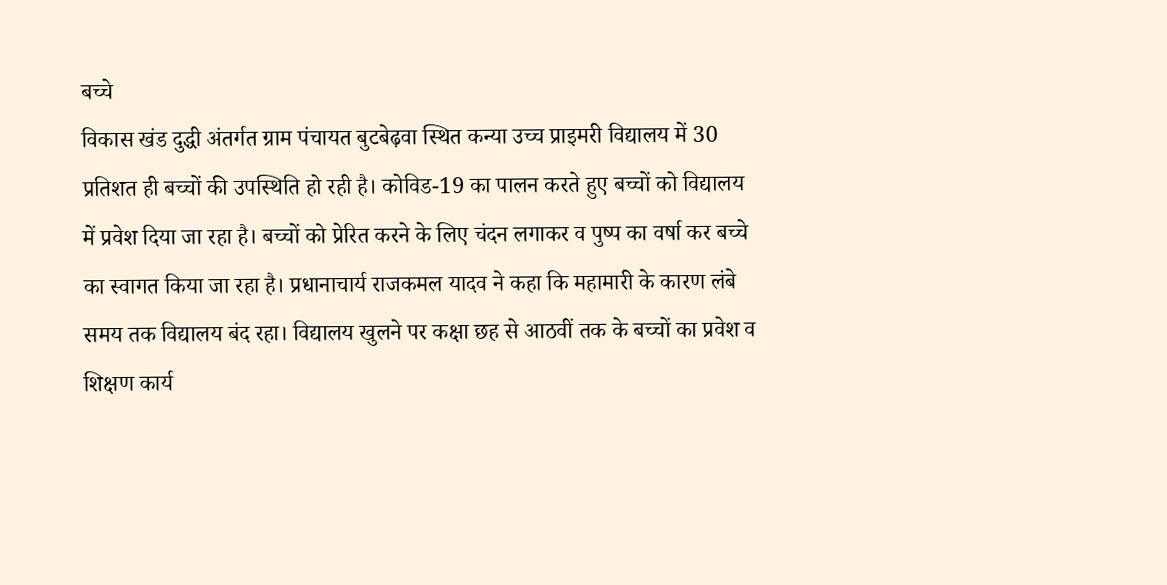बच्चे
विकास खंड दुद्धी अंतर्गत ग्राम पंचायत बुटबेढ़वा स्थित कन्या उच्च प्राइमरी विद्यालय में 30 प्रतिशत ही बच्चों की उपस्थिति हो रही है। कोविड-19 का पालन करते हुए बच्चों को विद्यालय में प्रवेश दिया जा रहा है। बच्चों को प्रेरित करने के लिए चंदन लगाकर व पुष्प का वर्षा कर बच्चे का स्वागत किया जा रहा है। प्रधानाचार्य राजकमल यादव ने कहा कि महामारी के कारण लंबे समय तक विद्यालय बंद रहा। विद्यालय खुलने पर कक्षा छह से आठवीं तक के बच्चों का प्रवेश व शिक्षण कार्य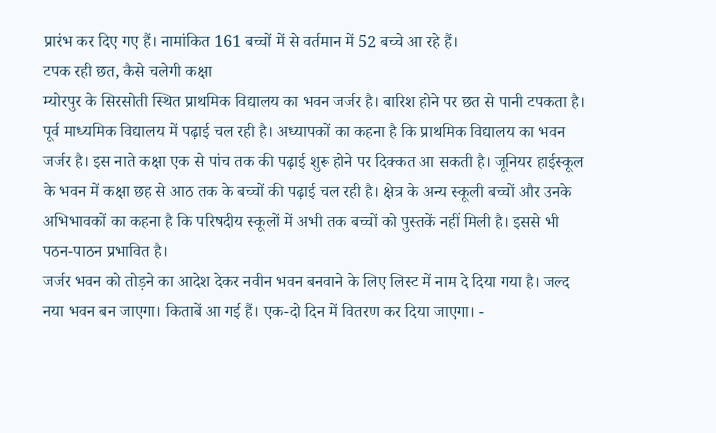प्रारंभ कर दिए गए हैं। नामांकित 161 बच्चों में से वर्तमान में 52 बच्चे आ रहे हैं।
टपक रही छत, कैसे चलेगी कक्षा
म्योरपुर के सिरसोती स्थित प्राथमिक विद्यालय का भवन जर्जर है। बारिश होने पर छत से पानी टपकता है। पूर्व माध्यमिक विद्यालय में पढ़ाई चल रही है। अध्यापकों का कहना है कि प्राथमिक विद्यालय का भवन जर्जर है। इस नाते कक्षा एक से पांच तक की पढ़ाई शुरू होने पर दिक्कत आ सकती है। जूनियर हाईस्कूल के भवन में कक्षा छह से आठ तक के बच्चों की पढ़ाई चल रही है। क्षेत्र के अन्य स्कूली बच्चों और उनके अभिभावकों का कहना है कि परिषदीय स्कूलों में अभी तक बच्चों को पुस्तकें नहीं मिली है। इससे भी पठन-पाठन प्रभावित है।
जर्जर भवन को तोड़ने का आदेश देकर नवीन भवन बनवाने के लिए लिस्ट में नाम दे दिया गया है। जल्द नया भवन बन जाएगा। किताबें आ गई हैं। एक-दो दिन में वितरण कर दिया जाएगा। -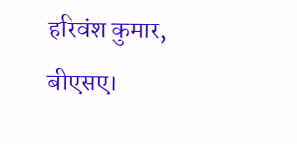हरिवंश कुमार, बीएसए।